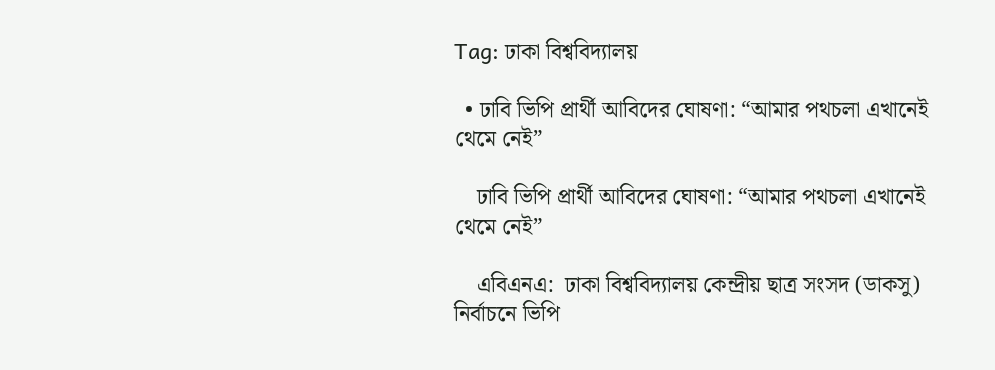Tag: ঢাকা বিশ্ববিদ্যালয়

  • ঢাবি ভিপি প্রার্থী আবিদের ঘোষণা: “আমার পথচলা এখানেই থেমে নেই”

    ঢাবি ভিপি প্রার্থী আবিদের ঘোষণা: “আমার পথচলা এখানেই থেমে নেই”

    এবিএনএ:  ঢাকা বিশ্ববিদ্যালয় কেন্দ্রীয় ছাত্র সংসদ (ডাকসু) নির্বাচনে ভিপি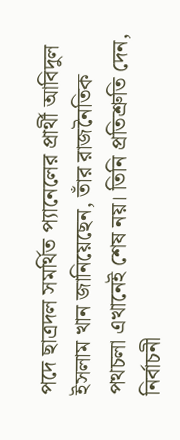পদে ছাত্রদল সমর্থিত প্যানেলের প্রার্থী আবিদুল ইসলাম খান জানিয়েছেন, তাঁর রাজনৈতিক পথচলা এখানেই শেষ নয়। তিনি প্রতিশ্রুতি দেন, নির্বাচনী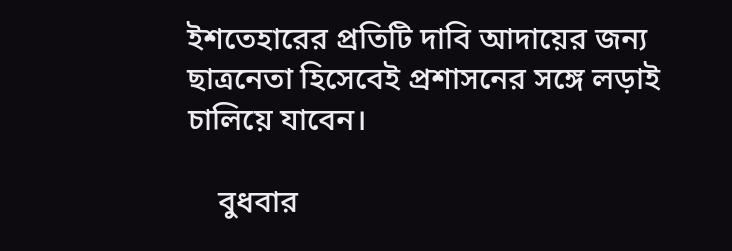ইশতেহারের প্রতিটি দাবি আদায়ের জন্য ছাত্রনেতা হিসেবেই প্রশাসনের সঙ্গে লড়াই চালিয়ে যাবেন।

    বুধবার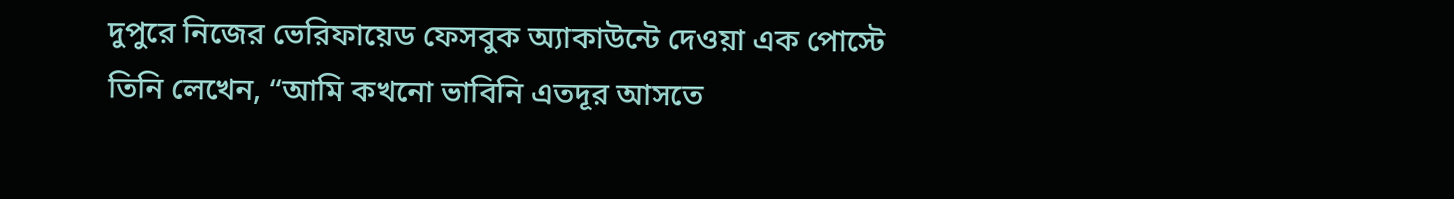দুপুরে নিজের ভেরিফায়েড ফেসবুক অ্যাকাউন্টে দেওয়া এক পোস্টে তিনি লেখেন, “আমি কখনো ভাবিনি এতদূর আসতে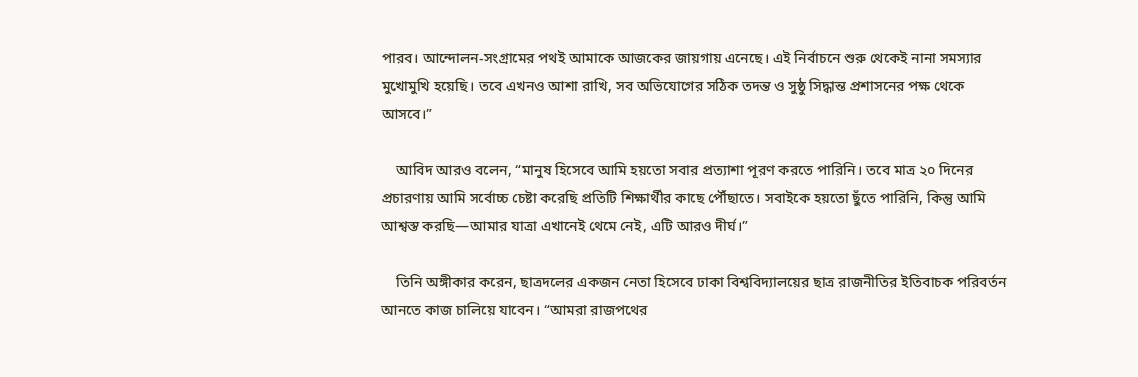পারব। আন্দোলন-সংগ্রামের পথই আমাকে আজকের জায়গায় এনেছে। এই নির্বাচনে শুরু থেকেই নানা সমস্যার মুখোমুখি হয়েছি। তবে এখনও আশা রাখি, সব অভিযোগের সঠিক তদন্ত ও সুষ্ঠু সিদ্ধান্ত প্রশাসনের পক্ষ থেকে আসবে।”

    আবিদ আরও বলেন, “মানুষ হিসেবে আমি হয়তো সবার প্রত্যাশা পূরণ করতে পারিনি। তবে মাত্র ২০ দিনের প্রচারণায় আমি সর্বোচ্চ চেষ্টা করেছি প্রতিটি শিক্ষার্থীর কাছে পৌঁছাতে। সবাইকে হয়তো ছুঁতে পারিনি, কিন্তু আমি আশ্বস্ত করছি—আমার যাত্রা এখানেই থেমে নেই, এটি আরও দীর্ঘ।”

    তিনি অঙ্গীকার করেন, ছাত্রদলের একজন নেতা হিসেবে ঢাকা বিশ্ববিদ্যালয়ের ছাত্র রাজনীতির ইতিবাচক পরিবর্তন আনতে কাজ চালিয়ে যাবেন। “আমরা রাজপথের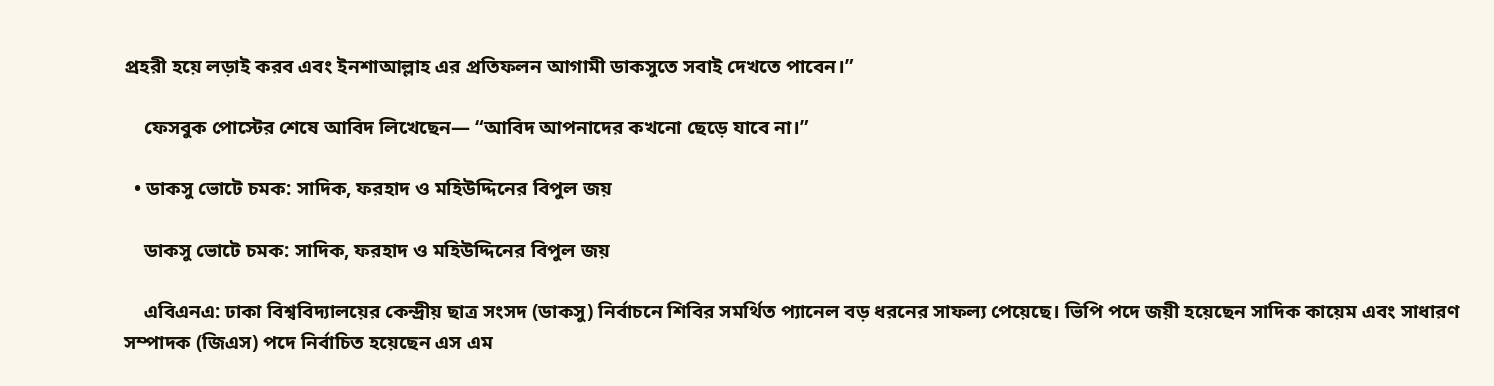প্রহরী হয়ে লড়াই করব এবং ইনশাআল্লাহ এর প্রতিফলন আগামী ডাকসুতে সবাই দেখতে পাবেন।”

    ফেসবুক পোস্টের শেষে আবিদ লিখেছেন— “আবিদ আপনাদের কখনো ছেড়ে যাবে না।”

  • ডাকসু ভোটে চমক: সাদিক, ফরহাদ ও মহিউদ্দিনের বিপুল জয়

    ডাকসু ভোটে চমক: সাদিক, ফরহাদ ও মহিউদ্দিনের বিপুল জয়

    এবিএনএ: ঢাকা বিশ্ববিদ্যালয়ের কেন্দ্রীয় ছাত্র সংসদ (ডাকসু) নির্বাচনে শিবির সমর্থিত প্যানেল বড় ধরনের সাফল্য পেয়েছে। ভিপি পদে জয়ী হয়েছেন সাদিক কায়েম এবং সাধারণ সম্পাদক (জিএস) পদে নির্বাচিত হয়েছেন এস এম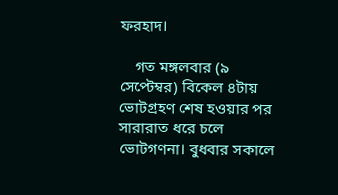ফরহাদ।

    গত মঙ্গলবার (৯ সেপ্টেম্বর) বিকেল ৪টায় ভোটগ্রহণ শেষ হওয়ার পর সারারাত ধরে চলে ভোটগণনা। বুধবার সকালে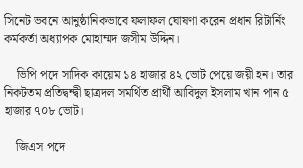সিনেট ভবনে আনুষ্ঠানিকভাবে ফলাফল ঘোষণা করেন প্রধান রিটার্নিং কর্মকর্তা অধ্যাপক মোহাম্মদ জসীম উদ্দিন।

    ভিপি পদে সাদিক কায়েম ১৪ হাজার ৪২ ভোট পেয়ে জয়ী হন। তার নিকটতম প্রতিদ্বন্দ্বী ছাত্রদল সমর্থিত প্রার্থী আবিদুল ইসলাম খান পান ৫ হাজার ৭০৮ ভোট।

    জিএস পদে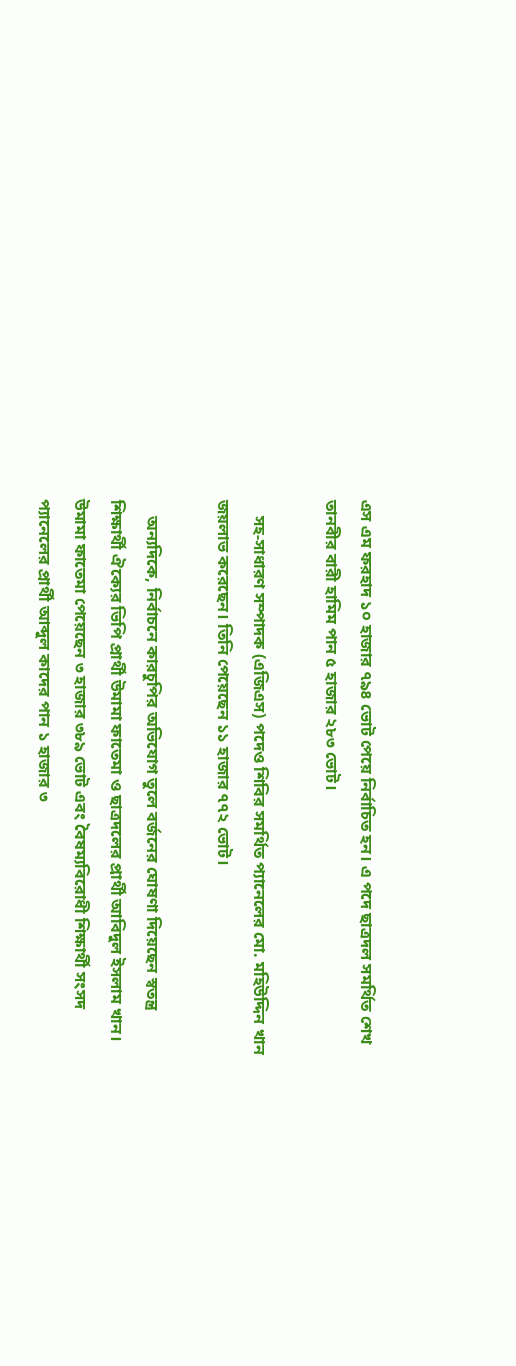এস এম ফরহাদ ১০ হাজার ৭৯৪ ভোট পেয়ে নির্বাচিত হন। এ পদে ছাত্রদল সমর্থিত শেখ তানবীর বারী হামিম পান ৫ হাজার ২৮৩ ভোট।

    সহ-সাধারণ সম্পাদক (এজিএস) পদেও শিবির সমর্থিত প্যানেলের মো. মহিউদ্দিন খান জয়লাভ করেছেন। তিনি পেয়েছেন ১১ হাজার ৭৭২ ভোট।

    অন্যদিকে, নির্বাচনে কারচুপির অভিযোগ তুলে বর্জনের ঘোষণা দিয়েছেন স্বতন্ত্র শিক্ষার্থী ঐক্যের ভিপি প্রার্থী উমামা ফাতেমা ও ছাত্রদলের প্রার্থী আবিদুল ইসলাম খান। উমামা ফাতেমা পেয়েছেন ৩ হাজার ৩৮৯ ভোট এবং বৈষম্যবিরোধী শিক্ষার্থী সংসদ প্যানেলের প্রার্থী আব্দুল কাদের পান ১ হাজার ৩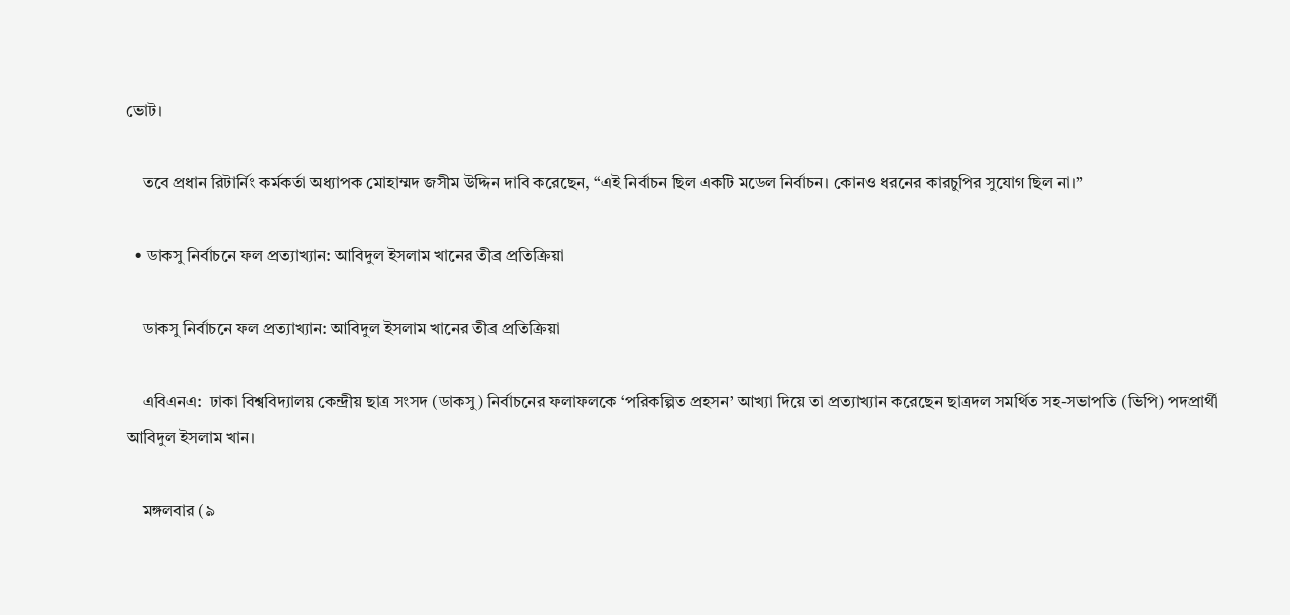ভোট।

    তবে প্রধান রিটার্নিং কর্মকর্তা অধ্যাপক মোহাম্মদ জসীম উদ্দিন দাবি করেছেন, “এই নির্বাচন ছিল একটি মডেল নির্বাচন। কোনও ধরনের কারচুপির সুযোগ ছিল না।”

  • ডাকসু নির্বাচনে ফল প্রত্যাখ্যান: আবিদুল ইসলাম খানের তীব্র প্রতিক্রিয়া

    ডাকসু নির্বাচনে ফল প্রত্যাখ্যান: আবিদুল ইসলাম খানের তীব্র প্রতিক্রিয়া

    এবিএনএ:  ঢাকা বিশ্ববিদ্যালয় কেন্দ্রীয় ছাত্র সংসদ (ডাকসু) নির্বাচনের ফলাফলকে ‘পরিকল্পিত প্রহসন’ আখ্যা দিয়ে তা প্রত্যাখ্যান করেছেন ছাত্রদল সমর্থিত সহ-সভাপতি (ভিপি) পদপ্রার্থী আবিদুল ইসলাম খান।

    মঙ্গলবার (৯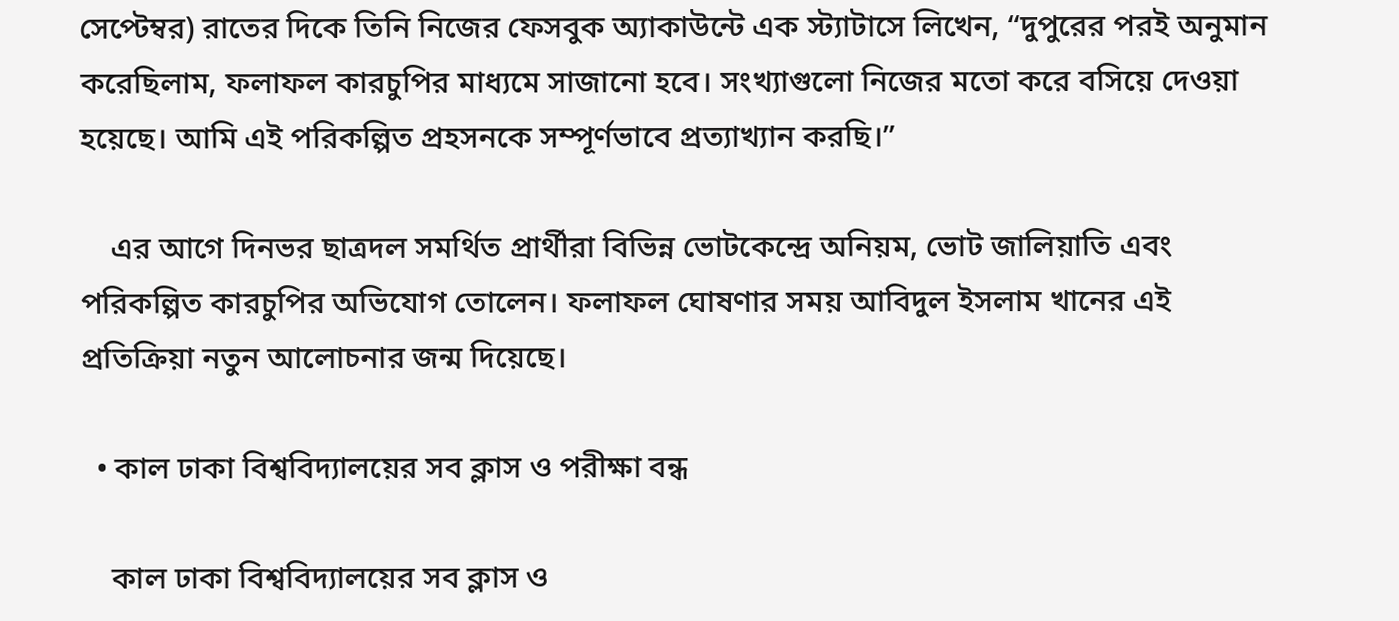সেপ্টেম্বর) রাতের দিকে তিনি নিজের ফেসবুক অ্যাকাউন্টে এক স্ট্যাটাসে লিখেন, “দুপুরের পরই অনুমান করেছিলাম, ফলাফল কারচুপির মাধ্যমে সাজানো হবে। সংখ্যাগুলো নিজের মতো করে বসিয়ে দেওয়া হয়েছে। আমি এই পরিকল্পিত প্রহসনকে সম্পূর্ণভাবে প্রত্যাখ্যান করছি।”

    এর আগে দিনভর ছাত্রদল সমর্থিত প্রার্থীরা বিভিন্ন ভোটকেন্দ্রে অনিয়ম, ভোট জালিয়াতি এবং পরিকল্পিত কারচুপির অভিযোগ তোলেন। ফলাফল ঘোষণার সময় আবিদুল ইসলাম খানের এই প্রতিক্রিয়া নতুন আলোচনার জন্ম দিয়েছে।

  • কাল ঢাকা বিশ্ববিদ্যালয়ের সব ক্লাস ও পরীক্ষা বন্ধ

    কাল ঢাকা বিশ্ববিদ্যালয়ের সব ক্লাস ও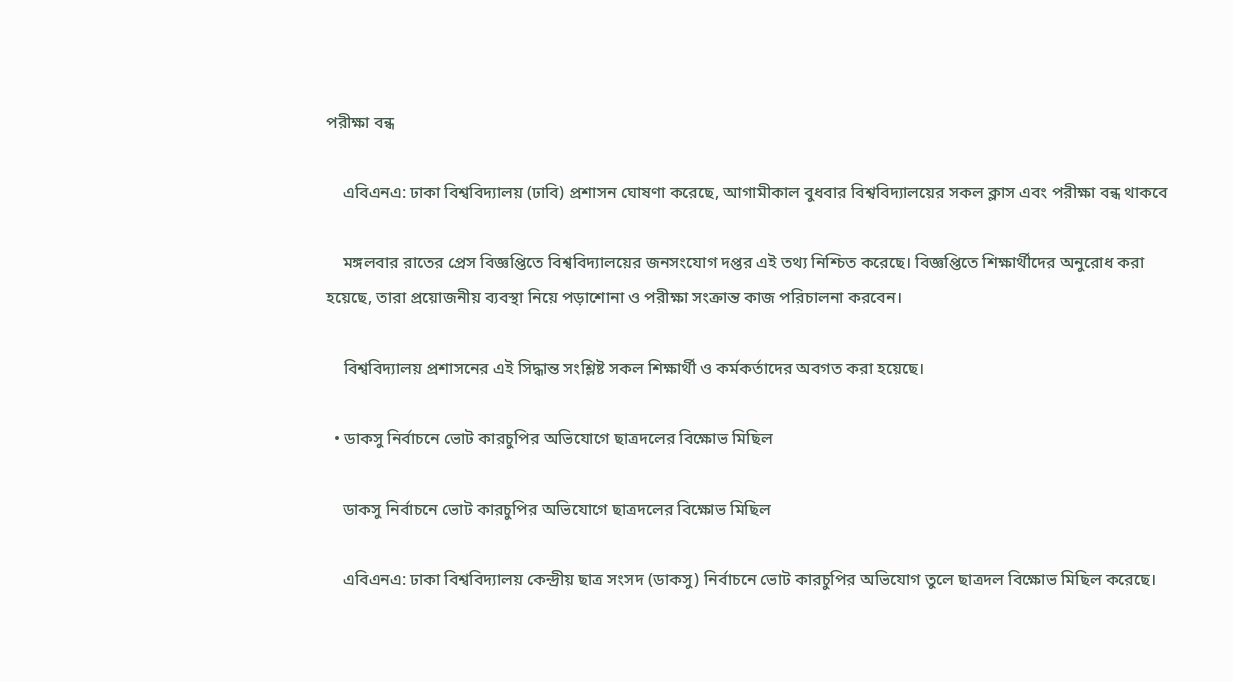পরীক্ষা বন্ধ

    এবিএনএ: ঢাকা বিশ্ববিদ্যালয় (ঢাবি) প্রশাসন ঘোষণা করেছে, আগামীকাল বুধবার বিশ্ববিদ্যালয়ের সকল ক্লাস এবং পরীক্ষা বন্ধ থাকবে

    মঙ্গলবার রাতের প্রেস বিজ্ঞপ্তিতে বিশ্ববিদ্যালয়ের জনসংযোগ দপ্তর এই তথ্য নিশ্চিত করেছে। বিজ্ঞপ্তিতে শিক্ষার্থীদের অনুরোধ করা হয়েছে, তারা প্রয়োজনীয় ব্যবস্থা নিয়ে পড়াশোনা ও পরীক্ষা সংক্রান্ত কাজ পরিচালনা করবেন।

    বিশ্ববিদ্যালয় প্রশাসনের এই সিদ্ধান্ত সংশ্লিষ্ট সকল শিক্ষার্থী ও কর্মকর্তাদের অবগত করা হয়েছে।

  • ডাকসু নির্বাচনে ভোট কারচুপির অভিযোগে ছাত্রদলের বিক্ষোভ মিছিল

    ডাকসু নির্বাচনে ভোট কারচুপির অভিযোগে ছাত্রদলের বিক্ষোভ মিছিল

    এবিএনএ: ঢাকা বিশ্ববিদ্যালয় কেন্দ্রীয় ছাত্র সংসদ (ডাকসু) নির্বাচনে ভোট কারচুপির অভিযোগ তুলে ছাত্রদল বিক্ষোভ মিছিল করেছে।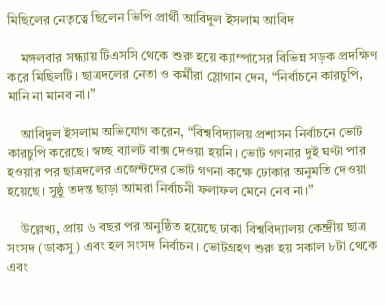মিছিলের নেতৃত্বে ছিলেন ভিপি প্রার্থী আবিদুল ইসলাম আবিদ

    মঙ্গলবার সন্ধ্যায় টিএসসি থেকে শুরু হয়ে ক্যাম্পাসের বিভিন্ন সড়ক প্রদক্ষিণ করে মিছিলটি। ছাত্রদলের নেতা ও কর্মীরা স্লোগান দেন, “নির্বাচনে কারচুপি, মানি না মানব না।”

    আবিদুল ইসলাম অভিযোগ করেন, “বিশ্ববিদ্যালয় প্রশাসন নির্বাচনে ভোট কারচুপি করেছে। স্বচ্ছ ব্যালট বাক্স দেওয়া হয়নি। ভোট গণনার দুই ঘণ্টা পার হওয়ার পর ছাত্রদলের এজেন্টদের ভোট গণনা কক্ষে ঢোকার অনুমতি দেওয়া হয়েছে। সুষ্ঠু তদন্ত ছাড়া আমরা নির্বাচনী ফলাফল মেনে নেব না।”

    উল্লেখ্য, প্রায় ৬ বছর পর অনুষ্ঠিত হয়েছে ঢাকা বিশ্ববিদ্যালয় কেন্দ্রীয় ছাত্র সংসদ (ডাকসু) এবং হল সংসদ নির্বাচন। ভোটগ্রহণ শুরু হয় সকাল ৮টা থেকে এবং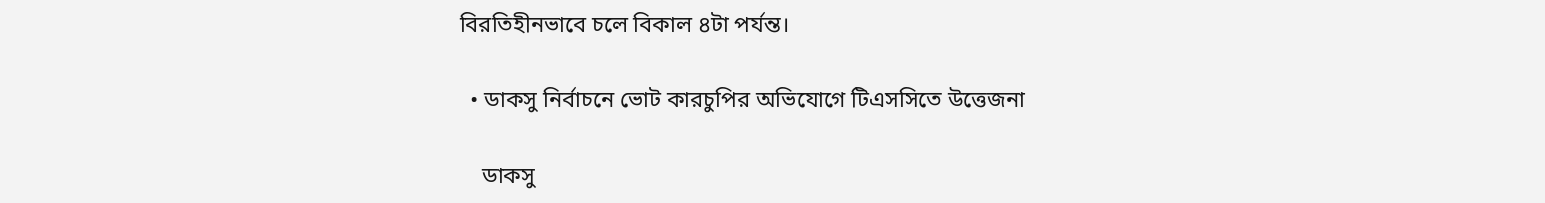বিরতিহীনভাবে চলে বিকাল ৪টা পর্যন্ত।

  • ডাকসু নির্বাচনে ভোট কারচুপির অভিযোগে টিএসসিতে উত্তেজনা

    ডাকসু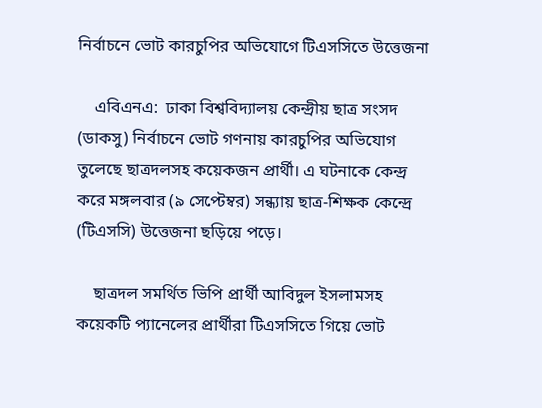নির্বাচনে ভোট কারচুপির অভিযোগে টিএসসিতে উত্তেজনা

    এবিএনএ:  ঢাকা বিশ্ববিদ্যালয় কেন্দ্রীয় ছাত্র সংসদ (ডাকসু) নির্বাচনে ভোট গণনায় কারচুপির অভিযোগ তুলেছে ছাত্রদলসহ কয়েকজন প্রার্থী। এ ঘটনাকে কেন্দ্র করে মঙ্গলবার (৯ সেপ্টেম্বর) সন্ধ্যায় ছাত্র-শিক্ষক কেন্দ্রে (টিএসসি) উত্তেজনা ছড়িয়ে পড়ে।

    ছাত্রদল সমর্থিত ভিপি প্রার্থী আবিদুল ইসলামসহ কয়েকটি প্যানেলের প্রার্থীরা টিএসসিতে গিয়ে ভোট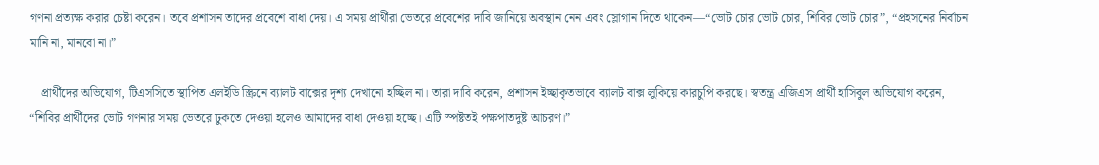গণনা প্রত্যক্ষ করার চেষ্টা করেন। তবে প্রশাসন তাদের প্রবেশে বাধা দেয়। এ সময় প্রার্থীরা ভেতরে প্রবেশের দাবি জানিয়ে অবস্থান নেন এবং স্লোগান দিতে থাকেন—“ভোট চোর ভোট চোর, শিবির ভোট চোর”, “প্রহসনের নির্বাচন মানি না, মানবো না।”

    প্রার্থীদের অভিযোগ, টিএসসিতে স্থাপিত এলইডি স্ক্রিনে ব্যালট বাক্সের দৃশ্য দেখানো হচ্ছিল না। তারা দাবি করেন, প্রশাসন ইচ্ছাকৃতভাবে ব্যালট বাক্স লুকিয়ে কারচুপি করছে। স্বতন্ত্র এজিএস প্রার্থী হাসিবুল অভিযোগ করেন, “শিবির প্রার্থীদের ভোট গণনার সময় ভেতরে ঢুকতে দেওয়া হলেও আমাদের বাধা দেওয়া হচ্ছে। এটি স্পষ্টতই পক্ষপাতদুষ্ট আচরণ।”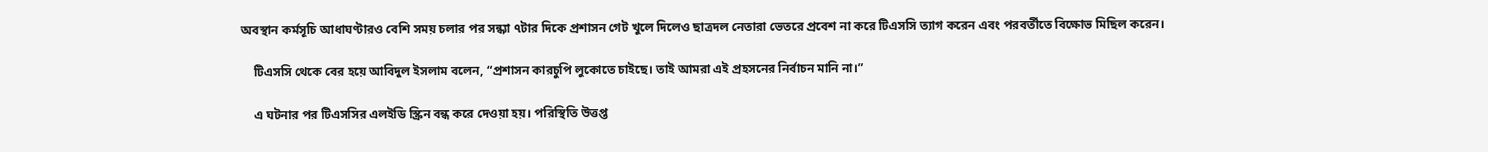অবস্থান কর্মসূচি আধাঘণ্টারও বেশি সময় চলার পর সন্ধ্যা ৭টার দিকে প্রশাসন গেট খুলে দিলেও ছাত্রদল নেতারা ভেতরে প্রবেশ না করে টিএসসি ত্যাগ করেন এবং পরবর্তীতে বিক্ষোভ মিছিল করেন।

    টিএসসি থেকে বের হয়ে আবিদুল ইসলাম বলেন, “প্রশাসন কারচুপি লুকোতে চাইছে। তাই আমরা এই প্রহসনের নির্বাচন মানি না।”

    এ ঘটনার পর টিএসসির এলইডি স্ক্রিন বন্ধ করে দেওয়া হয়। পরিস্থিতি উত্তপ্ত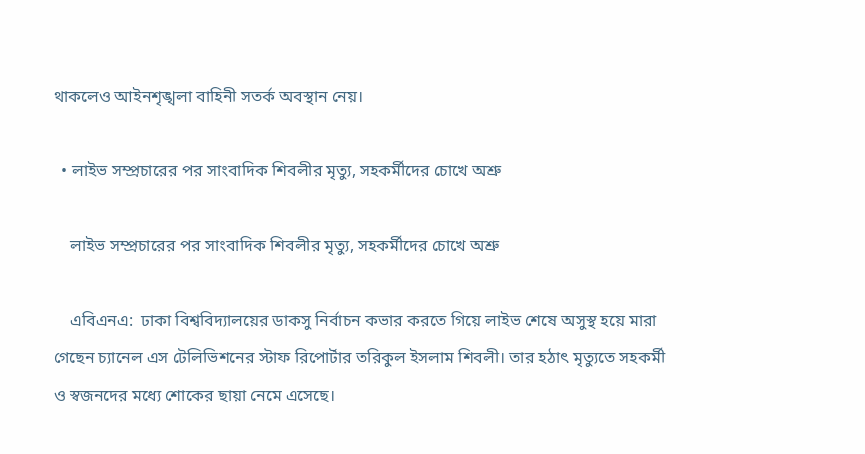থাকলেও আইনশৃঙ্খলা বাহিনী সতর্ক অবস্থান নেয়।

  • লাইভ সম্প্রচারের পর সাংবাদিক শিবলীর মৃত্যু, সহকর্মীদের চোখে অশ্রু

    লাইভ সম্প্রচারের পর সাংবাদিক শিবলীর মৃত্যু, সহকর্মীদের চোখে অশ্রু

    এবিএনএ:  ঢাকা বিশ্ববিদ্যালয়ের ডাকসু নির্বাচন কভার করতে গিয়ে লাইভ শেষে অসুস্থ হয়ে মারা গেছেন চ্যানেল এস টেলিভিশনের স্টাফ রিপোর্টার তরিকুল ইসলাম শিবলী। তার হঠাৎ মৃত্যুতে সহকর্মী ও স্বজনদের মধ্যে শোকের ছায়া নেমে এসেছে।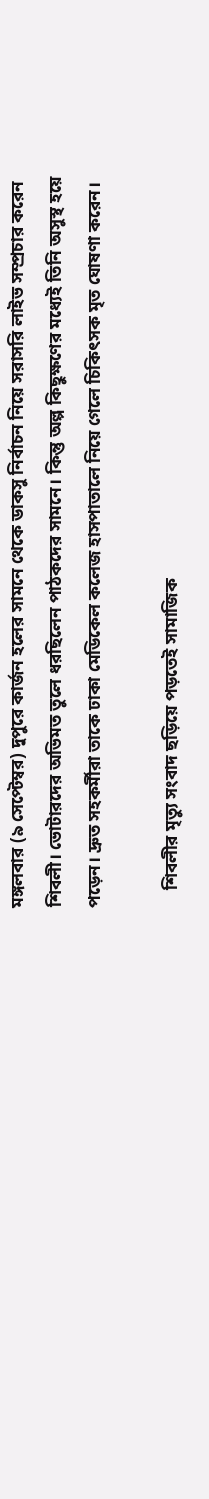মঙ্গলবার (৯ সেপ্টেম্বর) দুপুরে কার্জন হলের সামনে থেকে ডাকসু নির্বাচন নিয়ে সরাসরি লাইভ সম্প্রচার করেন শিবলী। ভোটারদের অভিমত তুলে ধরছিলেন পাঠকদের সামনে। কিন্তু অল্প কিছুক্ষণের মধ্যেই তিনি অসুস্থ হয়ে পড়েন। দ্রুত সহকর্মীরা তাকে ঢাকা মেডিকেল কলেজ হাসপাতালে নিয়ে গেলে চিকিৎসক মৃত ঘোষণা করেন।

    শিবলীর মৃত্যু সংবাদ ছড়িয়ে পড়তেই সামাজিক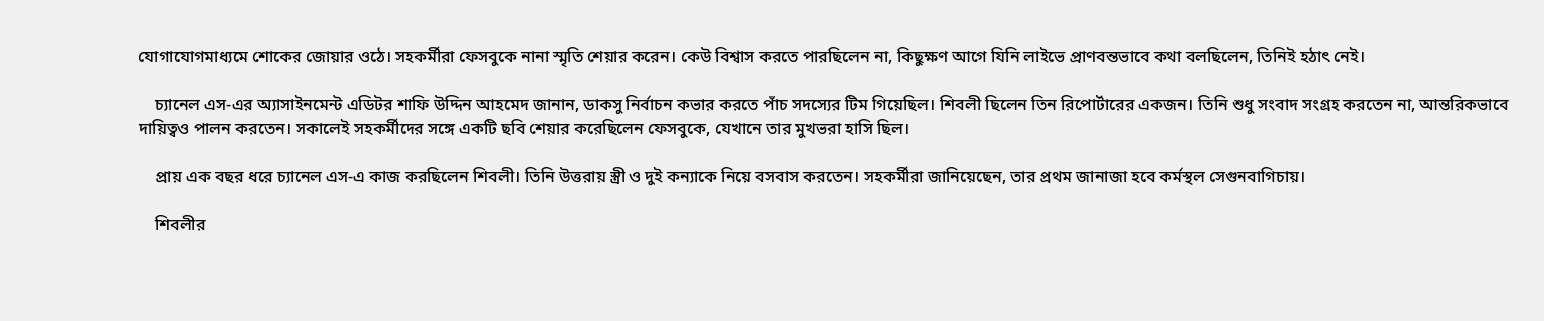যোগাযোগমাধ্যমে শোকের জোয়ার ওঠে। সহকর্মীরা ফেসবুকে নানা স্মৃতি শেয়ার করেন। কেউ বিশ্বাস করতে পারছিলেন না, কিছুক্ষণ আগে যিনি লাইভে প্রাণবন্তভাবে কথা বলছিলেন, তিনিই হঠাৎ নেই।

    চ্যানেল এস-এর অ্যাসাইনমেন্ট এডিটর শাফি উদ্দিন আহমেদ জানান, ডাকসু নির্বাচন কভার করতে পাঁচ সদস্যের টিম গিয়েছিল। শিবলী ছিলেন তিন রিপোর্টারের একজন। তিনি শুধু সংবাদ সংগ্রহ করতেন না, আন্তরিকভাবে দায়িত্বও পালন করতেন। সকালেই সহকর্মীদের সঙ্গে একটি ছবি শেয়ার করেছিলেন ফেসবুকে, যেখানে তার মুখভরা হাসি ছিল।

    প্রায় এক বছর ধরে চ্যানেল এস-এ কাজ করছিলেন শিবলী। তিনি উত্তরায় স্ত্রী ও দুই কন্যাকে নিয়ে বসবাস করতেন। সহকর্মীরা জানিয়েছেন, তার প্রথম জানাজা হবে কর্মস্থল সেগুনবাগিচায়।

    শিবলীর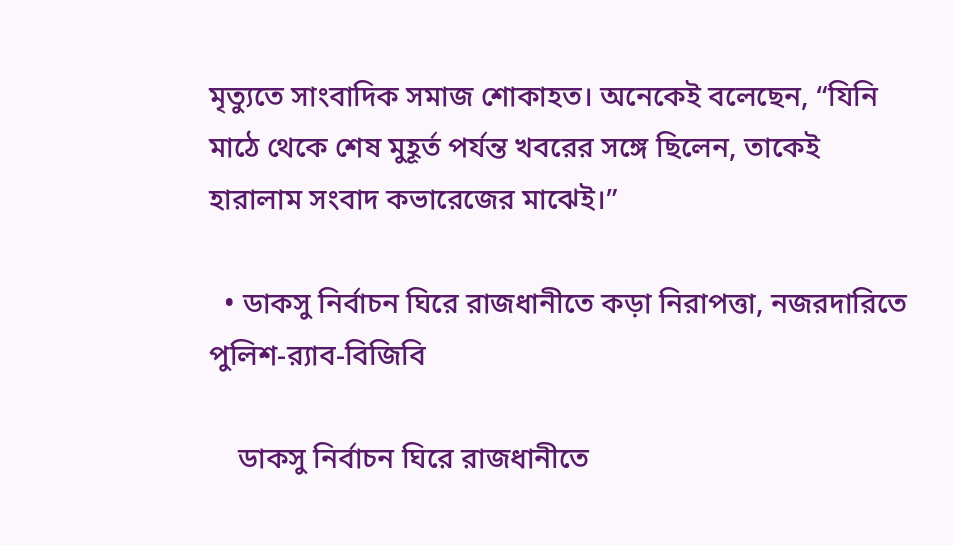মৃত্যুতে সাংবাদিক সমাজ শোকাহত। অনেকেই বলেছেন, “যিনি মাঠে থেকে শেষ মুহূর্ত পর্যন্ত খবরের সঙ্গে ছিলেন, তাকেই হারালাম সংবাদ কভারেজের মাঝেই।”

  • ডাকসু নির্বাচন ঘিরে রাজধানীতে কড়া নিরাপত্তা, নজরদারিতে পুলিশ-র‍্যাব-বিজিবি

    ডাকসু নির্বাচন ঘিরে রাজধানীতে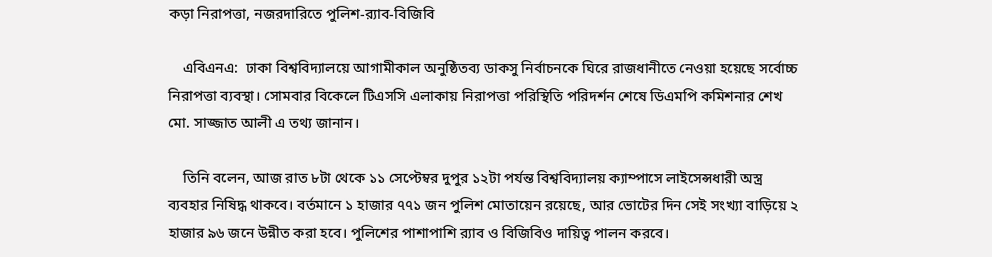কড়া নিরাপত্তা, নজরদারিতে পুলিশ-র‍্যাব-বিজিবি

    এবিএনএ:  ঢাকা বিশ্ববিদ্যালয়ে আগামীকাল অনুষ্ঠিতব্য ডাকসু নির্বাচনকে ঘিরে রাজধানীতে নেওয়া হয়েছে সর্বোচ্চ নিরাপত্তা ব্যবস্থা। সোমবার বিকেলে টিএসসি এলাকায় নিরাপত্তা পরিস্থিতি পরিদর্শন শেষে ডিএমপি কমিশনার শেখ মো. সাজ্জাত আলী এ তথ্য জানান।

    তিনি বলেন, আজ রাত ৮টা থেকে ১১ সেপ্টেম্বর দুপুর ১২টা পর্যন্ত বিশ্ববিদ্যালয় ক্যাম্পাসে লাইসেন্সধারী অস্ত্র ব্যবহার নিষিদ্ধ থাকবে। বর্তমানে ১ হাজার ৭৭১ জন পুলিশ মোতায়েন রয়েছে, আর ভোটের দিন সেই সংখ্যা বাড়িয়ে ২ হাজার ৯৬ জনে উন্নীত করা হবে। পুলিশের পাশাপাশি র‍্যাব ও বিজিবিও দায়িত্ব পালন করবে।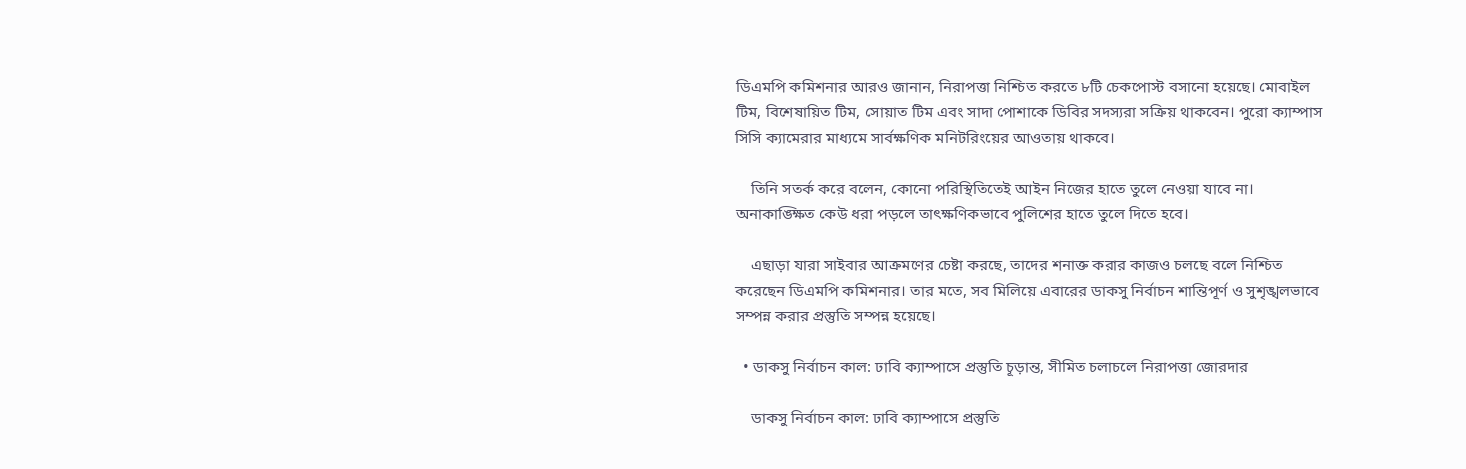ডিএমপি কমিশনার আরও জানান, নিরাপত্তা নিশ্চিত করতে ৮টি চেকপোস্ট বসানো হয়েছে। মোবাইল টিম, বিশেষায়িত টিম, সোয়াত টিম এবং সাদা পোশাকে ডিবির সদস্যরা সক্রিয় থাকবেন। পুরো ক্যাম্পাস সিসি ক্যামেরার মাধ্যমে সার্বক্ষণিক মনিটরিংয়ের আওতায় থাকবে।

    তিনি সতর্ক করে বলেন, কোনো পরিস্থিতিতেই আইন নিজের হাতে তুলে নেওয়া যাবে না। অনাকাঙ্ক্ষিত কেউ ধরা পড়লে তাৎক্ষণিকভাবে পুলিশের হাতে তুলে দিতে হবে।

    এছাড়া যারা সাইবার আক্রমণের চেষ্টা করছে, তাদের শনাক্ত করার কাজও চলছে বলে নিশ্চিত করেছেন ডিএমপি কমিশনার। তার মতে, সব মিলিয়ে এবারের ডাকসু নির্বাচন শান্তিপূর্ণ ও সুশৃঙ্খলভাবে সম্পন্ন করার প্রস্তুতি সম্পন্ন হয়েছে।

  • ডাকসু নির্বাচন কাল: ঢাবি ক্যাম্পাসে প্রস্তুতি চূড়ান্ত, সীমিত চলাচলে নিরাপত্তা জোরদার

    ডাকসু নির্বাচন কাল: ঢাবি ক্যাম্পাসে প্রস্তুতি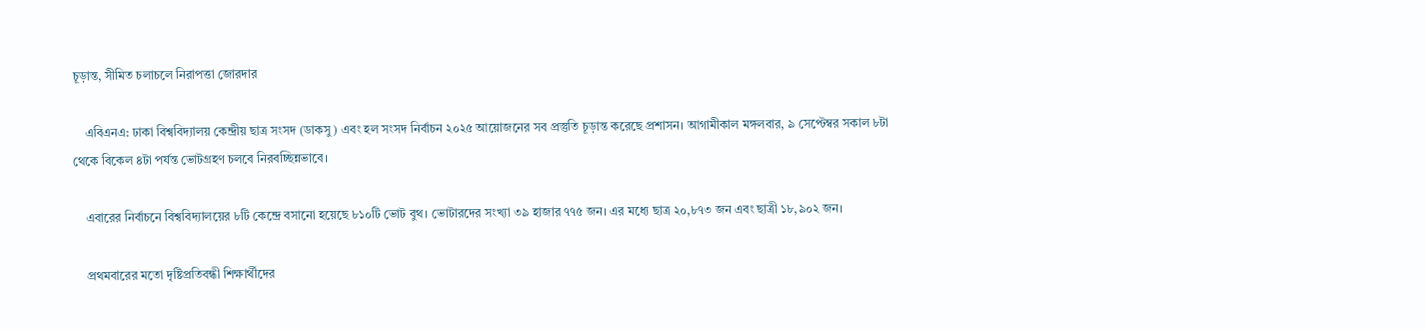চূড়ান্ত, সীমিত চলাচলে নিরাপত্তা জোরদার

    এবিএনএ: ঢাকা বিশ্ববিদ্যালয় কেন্দ্রীয় ছাত্র সংসদ (ডাকসু) এবং হল সংসদ নির্বাচন ২০২৫ আয়োজনের সব প্রস্তুতি চূড়ান্ত করেছে প্রশাসন। আগামীকাল মঙ্গলবার, ৯ সেপ্টেম্বর সকাল ৮টা থেকে বিকেল ৪টা পর্যন্ত ভোটগ্রহণ চলবে নিরবচ্ছিন্নভাবে।

    এবারের নির্বাচনে বিশ্ববিদ্যালয়ের ৮টি কেন্দ্রে বসানো হয়েছে ৮১০টি ভোট বুথ। ভোটারদের সংখ্যা ৩৯ হাজার ৭৭৫ জন। এর মধ্যে ছাত্র ২০,৮৭৩ জন এবং ছাত্রী ১৮,৯০২ জন।

    প্রথমবারের মতো দৃষ্টিপ্রতিবন্ধী শিক্ষার্থীদের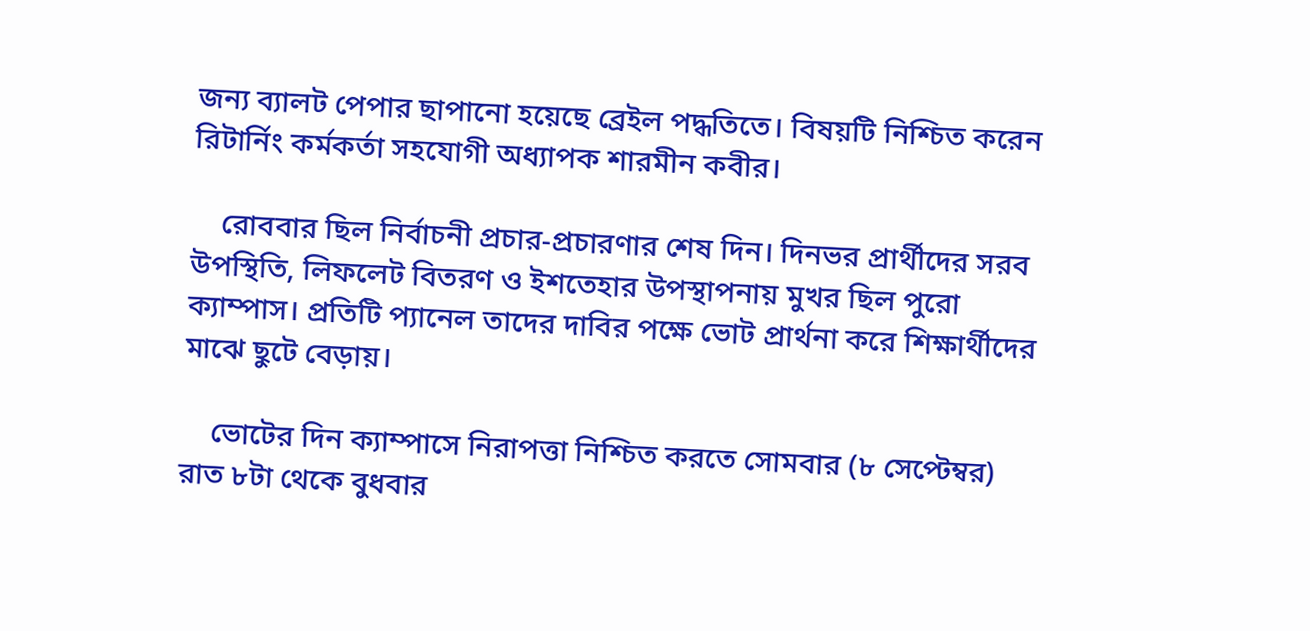জন্য ব্যালট পেপার ছাপানো হয়েছে ব্রেইল পদ্ধতিতে। বিষয়টি নিশ্চিত করেন রিটার্নিং কর্মকর্তা সহযোগী অধ্যাপক শারমীন কবীর।

    রোববার ছিল নির্বাচনী প্রচার-প্রচারণার শেষ দিন। দিনভর প্রার্থীদের সরব উপস্থিতি, লিফলেট বিতরণ ও ইশতেহার উপস্থাপনায় মুখর ছিল পুরো ক্যাম্পাস। প্রতিটি প্যানেল তাদের দাবির পক্ষে ভোট প্রার্থনা করে শিক্ষার্থীদের মাঝে ছুটে বেড়ায়।

    ভোটের দিন ক্যাম্পাসে নিরাপত্তা নিশ্চিত করতে সোমবার (৮ সেপ্টেম্বর) রাত ৮টা থেকে বুধবার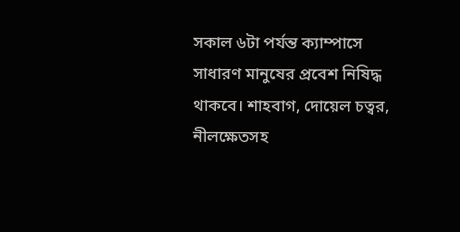সকাল ৬টা পর্যন্ত ক্যাম্পাসে সাধারণ মানুষের প্রবেশ নিষিদ্ধ থাকবে। শাহবাগ, দোয়েল চত্বর, নীলক্ষেতসহ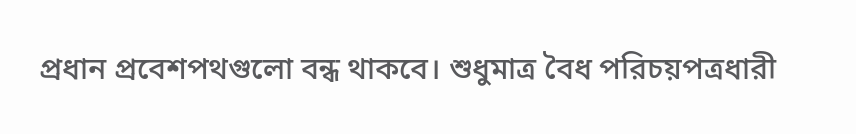প্রধান প্রবেশপথগুলো বন্ধ থাকবে। শুধুমাত্র বৈধ পরিচয়পত্রধারী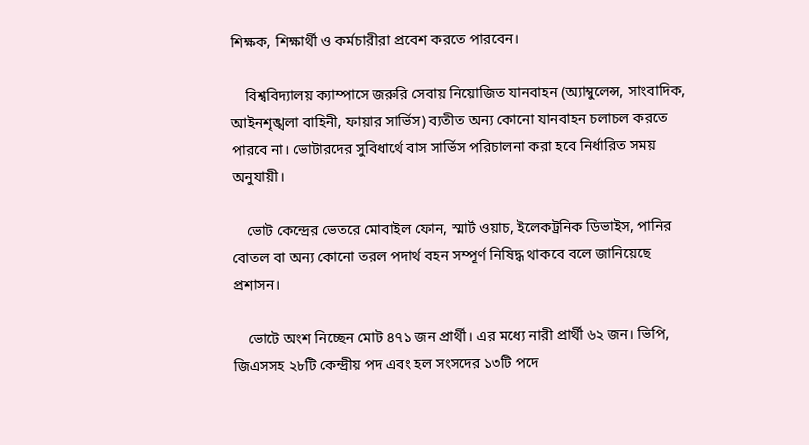শিক্ষক, শিক্ষার্থী ও কর্মচারীরা প্রবেশ করতে পারবেন।

    বিশ্ববিদ্যালয় ক্যাম্পাসে জরুরি সেবায় নিয়োজিত যানবাহন (অ্যাম্বুলেন্স, সাংবাদিক, আইনশৃঙ্খলা বাহিনী, ফায়ার সার্ভিস) ব্যতীত অন্য কোনো যানবাহন চলাচল করতে পারবে না। ভোটারদের সুবিধার্থে বাস সার্ভিস পরিচালনা করা হবে নির্ধারিত সময় অনুযায়ী।

    ভোট কেন্দ্রের ভেতরে মোবাইল ফোন, স্মার্ট ওয়াচ, ইলেকট্রনিক ডিভাইস, পানির বোতল বা অন্য কোনো তরল পদার্থ বহন সম্পূর্ণ নিষিদ্ধ থাকবে বলে জানিয়েছে প্রশাসন।

    ভোটে অংশ নিচ্ছেন মোট ৪৭১ জন প্রার্থী। এর মধ্যে নারী প্রার্থী ৬২ জন। ভিপি, জিএসসহ ২৮টি কেন্দ্রীয় পদ এবং হল সংসদের ১৩টি পদে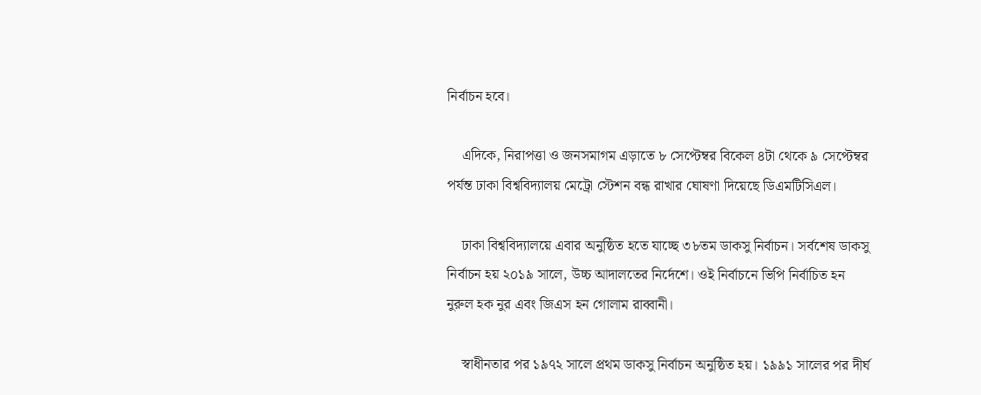নির্বাচন হবে।

    এদিকে, নিরাপত্তা ও জনসমাগম এড়াতে ৮ সেপ্টেম্বর বিকেল ৪টা থেকে ৯ সেপ্টেম্বর পর্যন্ত ঢাকা বিশ্ববিদ্যালয় মেট্রো স্টেশন বন্ধ রাখার ঘোষণা দিয়েছে ডিএমটিসিএল।

    ঢাকা বিশ্ববিদ্যালয়ে এবার অনুষ্ঠিত হতে যাচ্ছে ৩৮তম ডাকসু নির্বাচন। সর্বশেষ ডাকসু নির্বাচন হয় ২০১৯ সালে, উচ্চ আদালতের নির্দেশে। ওই নির্বাচনে ভিপি নির্বাচিত হন নুরুল হক নুর এবং জিএস হন গোলাম রাব্বানী।

    স্বাধীনতার পর ১৯৭২ সালে প্রথম ডাকসু নির্বাচন অনুষ্ঠিত হয়। ১৯৯১ সালের পর দীর্ঘ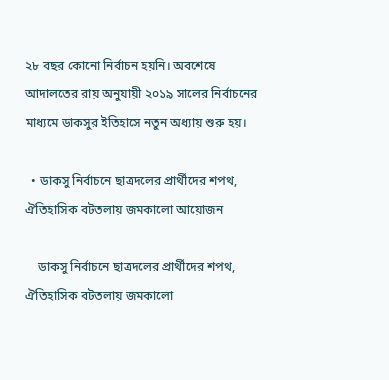২৮ বছর কোনো নির্বাচন হয়নি। অবশেষে আদালতের রায় অনুযায়ী ২০১৯ সালের নির্বাচনের মাধ্যমে ডাকসুর ইতিহাসে নতুন অধ্যায় শুরু হয়।

  • ডাকসু নির্বাচনে ছাত্রদলের প্রার্থীদের শপথ, ঐতিহাসিক বটতলায় জমকালো আয়োজন

    ডাকসু নির্বাচনে ছাত্রদলের প্রার্থীদের শপথ, ঐতিহাসিক বটতলায় জমকালো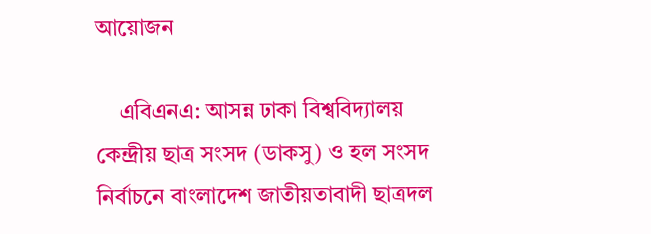আয়োজন

    এবিএনএ: আসন্ন ঢাকা বিশ্ববিদ্যালয় কেন্দ্রীয় ছাত্র সংসদ (ডাকসু) ও হল সংসদ নির্বাচনে বাংলাদেশ জাতীয়তাবাদী ছাত্রদল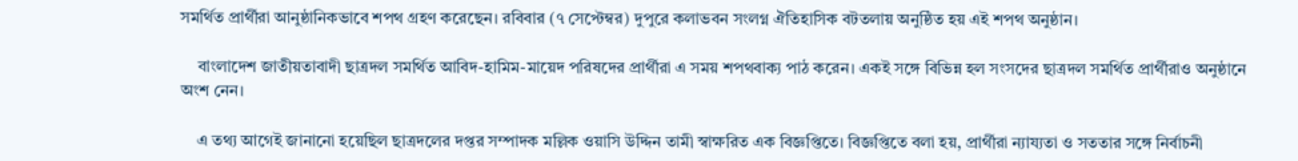সমর্থিত প্রার্থীরা আনুষ্ঠানিকভাবে শপথ গ্রহণ করেছেন। রবিবার (৭ সেপ্টেম্বর) দুপুরে কলাভবন সংলগ্ন ঐতিহাসিক বটতলায় অনুষ্ঠিত হয় এই শপথ অনুষ্ঠান।

    বাংলাদেশ জাতীয়তাবাদী ছাত্রদল সমর্থিত আবিদ-হামিম-মায়েদ পরিষদের প্রার্থীরা এ সময় শপথবাক্য পাঠ করেন। একই সঙ্গে বিভিন্ন হল সংসদের ছাত্রদল সমর্থিত প্রার্থীরাও অনুষ্ঠানে অংশ নেন।

    এ তথ্য আগেই জানানো হয়েছিল ছাত্রদলের দপ্তর সম্পাদক মল্লিক ওয়াসি উদ্দিন তামী স্বাক্ষরিত এক বিজ্ঞপ্তিতে। বিজ্ঞপ্তিতে বলা হয়, প্রার্থীরা ন্যায্যতা ও সততার সঙ্গে নির্বাচনী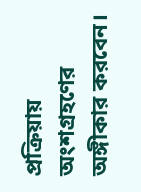প্রক্রিয়ায় অংশগ্রহণের অঙ্গীকার করবেন।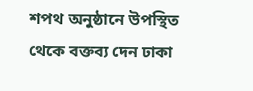শপথ অনুষ্ঠানে উপস্থিত থেকে বক্তব্য দেন ঢাকা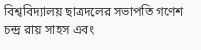বিশ্ববিদ্যালয় ছাত্রদলের সভাপতি গণেশ চন্দ্র রায় সাহস এবং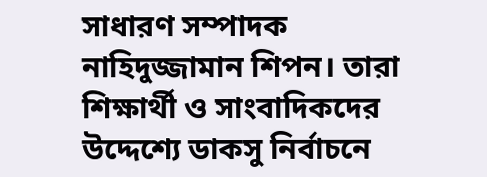সাধারণ সম্পাদক নাহিদুজ্জামান শিপন। তারা শিক্ষার্থী ও সাংবাদিকদের উদ্দেশ্যে ডাকসু নির্বাচনে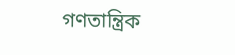গণতান্ত্রিক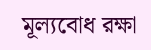মূল্যবোধ রক্ষা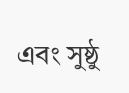এবং সুষ্ঠু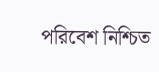পরিবেশ নিশ্চিত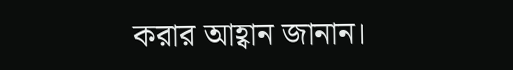করার আহ্বান জানান।